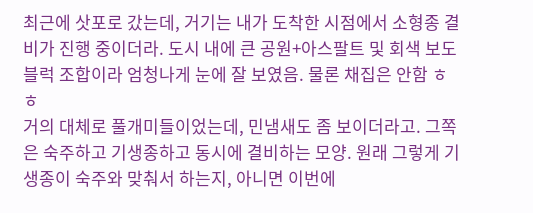최근에 삿포로 갔는데, 거기는 내가 도착한 시점에서 소형종 결비가 진행 중이더라. 도시 내에 큰 공원+아스팔트 및 회색 보도블럭 조합이라 엄청나게 눈에 잘 보였음. 물론 채집은 안함 ㅎㅎ
거의 대체로 풀개미들이었는데, 민냄새도 좀 보이더라고. 그쪽은 숙주하고 기생종하고 동시에 결비하는 모양. 원래 그렇게 기생종이 숙주와 맞춰서 하는지, 아니면 이번에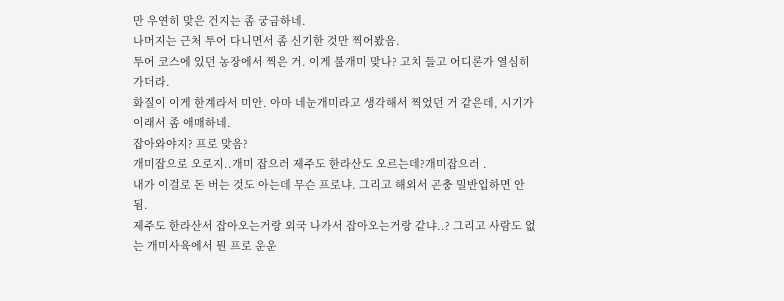만 우연히 맞은 건지는 좀 궁금하네.
나머지는 근처 투어 다니면서 좀 신기한 것만 찍어봤음.
투어 코스에 있던 농장에서 찍은 거. 이게 불개미 맞나? 고치 들고 어디론가 열심히 가더라.
화질이 이게 한계라서 미안. 아마 네눈개미라고 생각해서 찍었던 거 같은데, 시기가 이래서 좀 애매하네.
잡아와야지? 프로 맞음?
개미잡으로 오로지..개미 잡으러 제주도 한라산도 오르는데?개미잡으러 .
내가 이걸로 돈 버는 것도 아는데 무슨 프로냐. 그리고 해외서 곤충 밀반입하면 안됨.
제주도 한라산서 잡아오는거랑 외국 나가서 잡아오는거랑 같냐..? 그리고 사람도 없는 개미사육에서 뭔 프로 운운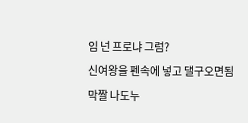임 넌 프로냐 그럼?
신여왕을 펜속에 넣고 댈구오면됨
막짤 나도누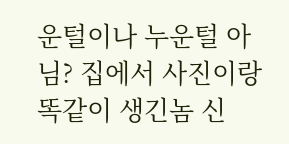운털이나 누운털 아님? 집에서 사진이랑 똑같이 생긴놈 신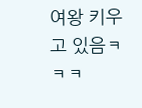여왕 키우고 있음ㅋㅋㅋ